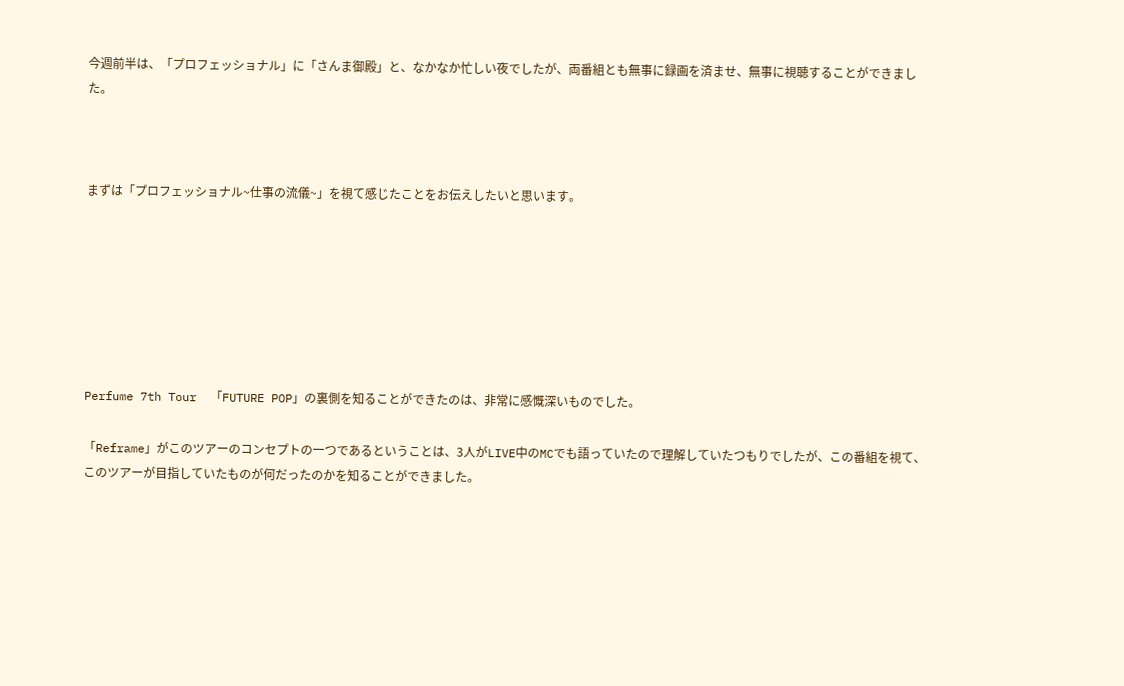今週前半は、「プロフェッショナル」に「さんま御殿」と、なかなか忙しい夜でしたが、両番組とも無事に録画を済ませ、無事に視聴することができました。



まずは「プロフェッショナル~仕事の流儀~」を視て感じたことをお伝えしたいと思います。







Perfume 7th Tour  「FUTURE POP」の裏側を知ることができたのは、非常に感慨深いものでした。

「Reframe」がこのツアーのコンセプトの一つであるということは、3人がLIVE中のMCでも語っていたので理解していたつもりでしたが、この番組を視て、このツアーが目指していたものが何だったのかを知ることができました。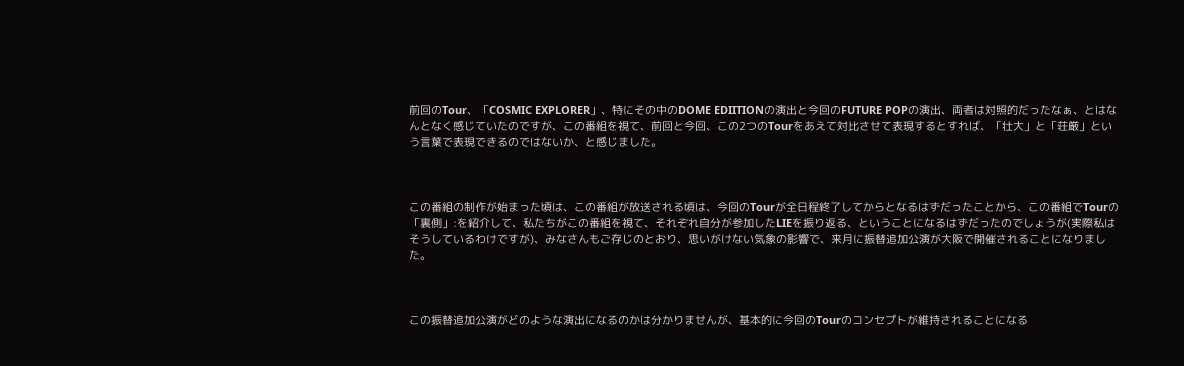前回のTour、「COSMIC EXPLORER」、特にその中のDOME EDIITIONの演出と今回のFUTURE POPの演出、両者は対照的だったなぁ、とはなんとなく感じていたのですが、この番組を視て、前回と今回、この2つのTourをあえて対比させて表現するとすれば、「壮大」と「荘厳」という言葉で表現できるのではないか、と感じました。



この番組の制作が始まった頃は、この番組が放送される頃は、今回のTourが全日程終了してからとなるはずだったことから、この番組でTourの「裏側」:を紹介して、私たちがこの番組を視て、それぞれ自分が参加したLIEを振り返る、ということになるはずだったのでしょうが(実際私はそうしているわけですが)、みなさんもご存じのとおり、思いがけない気象の影響で、来月に振替追加公演が大阪で開催されることになりました。



この振替追加公演がどのような演出になるのかは分かりませんが、基本的に今回のTourのコンセプトが維持されることになる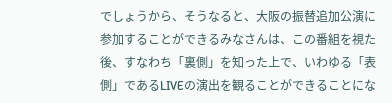でしょうから、そうなると、大阪の振替追加公演に参加することができるみなさんは、この番組を視た後、すなわち「裏側」を知った上で、いわゆる「表側」であるLIVEの演出を観ることができることにな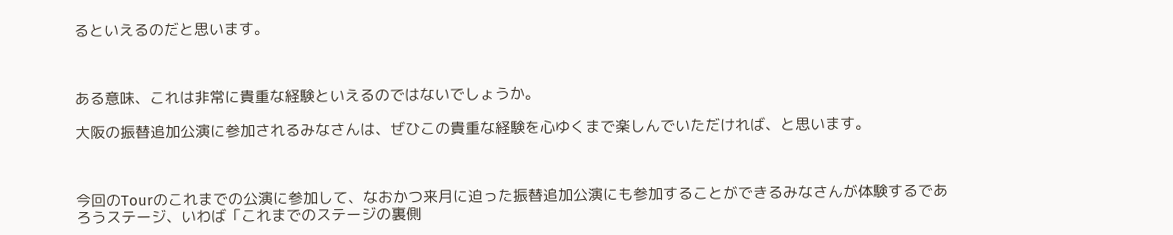るといえるのだと思います。



ある意味、これは非常に貴重な経験といえるのではないでしょうか。

大阪の振替追加公演に参加されるみなさんは、ぜひこの貴重な経験を心ゆくまで楽しんでいただければ、と思います。



今回のTourのこれまでの公演に参加して、なおかつ来月に迫った振替追加公演にも参加することができるみなさんが体験するであろうステージ、いわば「これまでのステージの裏側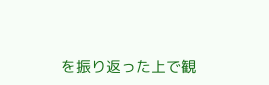を振り返った上で観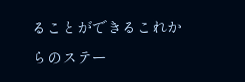ることができるこれからのステー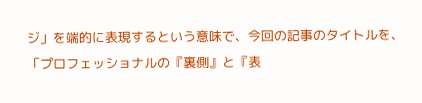ジ」を端的に表現するという意味で、今回の記事のタイトルを、「プロフェッショナルの『裏側』と『表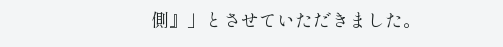側』」とさせていただきました。